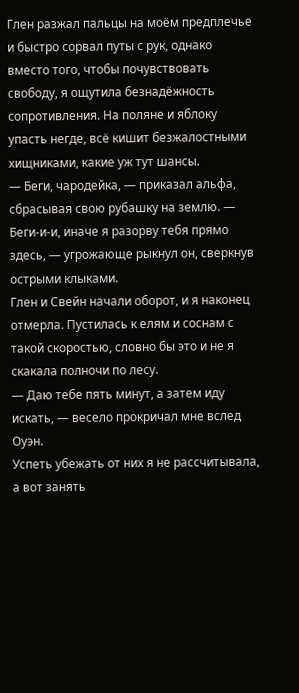Глен разжал пальцы на моём предплечье и быстро сорвал путы с рук, однако вместо того, чтобы почувствовать свободу, я ощутила безнадёжность сопротивления. На поляне и яблоку упасть негде, всё кишит безжалостными хищниками, какие уж тут шансы.
— Беги, чародейка, — приказал альфа, сбрасывая свою рубашку на землю. — Беги-и-и, иначе я разорву тебя прямо здесь, — угрожающе рыкнул он, сверкнув острыми клыками.
Глен и Свейн начали оборот, и я наконец отмерла. Пустилась к елям и соснам с такой скоростью, словно бы это и не я скакала полночи по лесу.
— Даю тебе пять минут, а затем иду искать, — весело прокричал мне вслед Оуэн.
Успеть убежать от них я не рассчитывала, а вот занять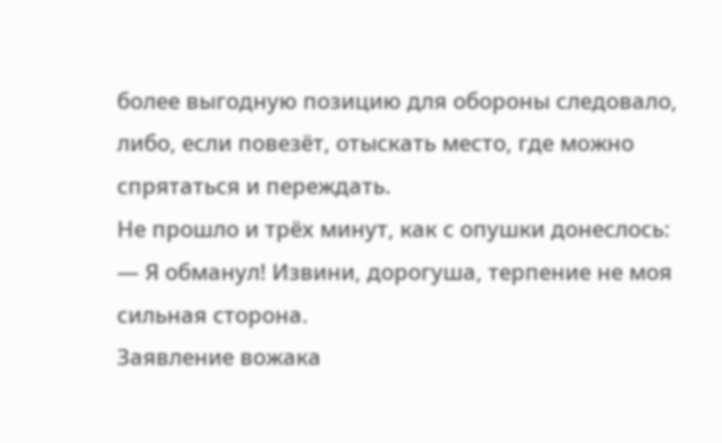более выгодную позицию для обороны следовало, либо, если повезёт, отыскать место, где можно спрятаться и переждать.
Не прошло и трёх минут, как с опушки донеслось:
— Я обманул! Извини, дорогуша, терпение не моя сильная сторона.
Заявление вожака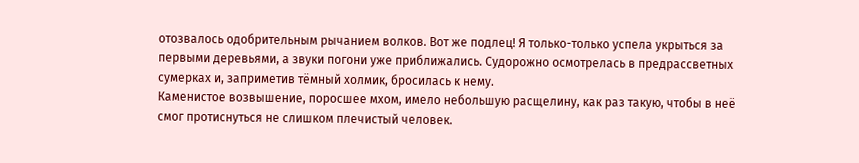отозвалось одобрительным рычанием волков. Вот же подлец! Я только-только успела укрыться за первыми деревьями, а звуки погони уже приближались. Судорожно осмотрелась в предрассветных сумерках и, заприметив тёмный холмик, бросилась к нему.
Каменистое возвышение, поросшее мхом, имело небольшую расщелину, как раз такую, чтобы в неё смог протиснуться не слишком плечистый человек.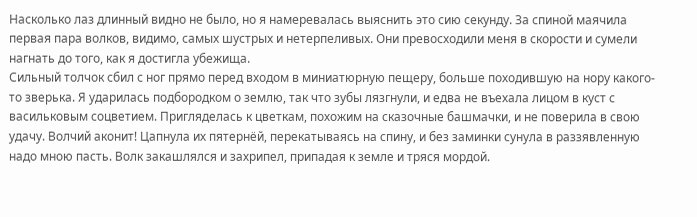Насколько лаз длинный видно не было, но я намеревалась выяснить это сию секунду. За спиной маячила первая пара волков, видимо, самых шустрых и нетерпеливых. Они превосходили меня в скорости и сумели нагнать до того, как я достигла убежища.
Сильный толчок сбил с ног прямо перед входом в миниатюрную пещеру, больше походившую на нору какого-то зверька. Я ударилась подбородком о землю, так что зубы лязгнули, и едва не въехала лицом в куст с васильковым соцветием. Пригляделась к цветкам, похожим на сказочные башмачки, и не поверила в свою удачу. Волчий аконит! Цапнула их пятернёй, перекатываясь на спину, и без заминки сунула в раззявленную надо мною пасть. Волк закашлялся и захрипел, припадая к земле и тряся мордой.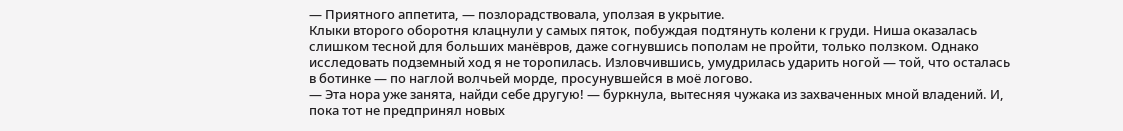— Приятного аппетита, — позлорадствовала, уползая в укрытие.
Клыки второго оборотня клацнули у самых пяток, побуждая подтянуть колени к груди. Ниша оказалась слишком тесной для больших манёвров, даже согнувшись пополам не пройти, только ползком. Однако исследовать подземный ход я не торопилась. Изловчившись, умудрилась ударить ногой — той, что осталась в ботинке — по наглой волчьей морде, просунувшейся в моё логово.
— Эта нора уже занята, найди себе другую! — буркнула, вытесняя чужака из захваченных мной владений. И, пока тот не предпринял новых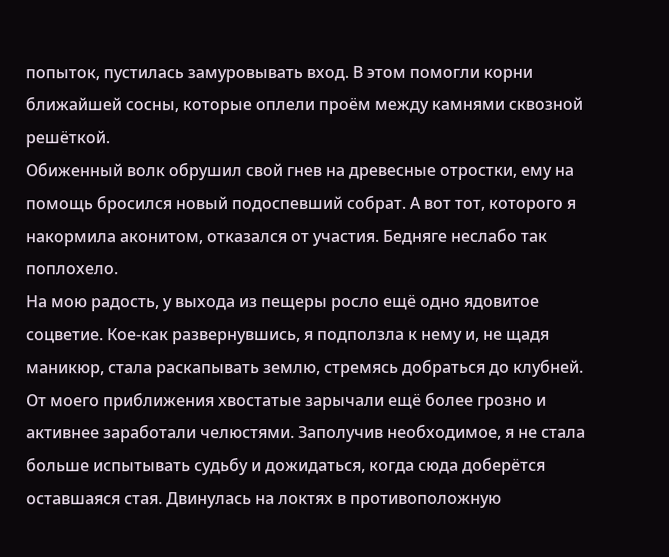попыток, пустилась замуровывать вход. В этом помогли корни ближайшей сосны, которые оплели проём между камнями сквозной решёткой.
Обиженный волк обрушил свой гнев на древесные отростки, ему на помощь бросился новый подоспевший собрат. А вот тот, которого я накормила аконитом, отказался от участия. Бедняге неслабо так поплохело.
На мою радость, у выхода из пещеры росло ещё одно ядовитое соцветие. Кое-как развернувшись, я подползла к нему и, не щадя маникюр, стала раскапывать землю, стремясь добраться до клубней. От моего приближения хвостатые зарычали ещё более грозно и активнее заработали челюстями. Заполучив необходимое, я не стала больше испытывать судьбу и дожидаться, когда сюда доберётся оставшаяся стая. Двинулась на локтях в противоположную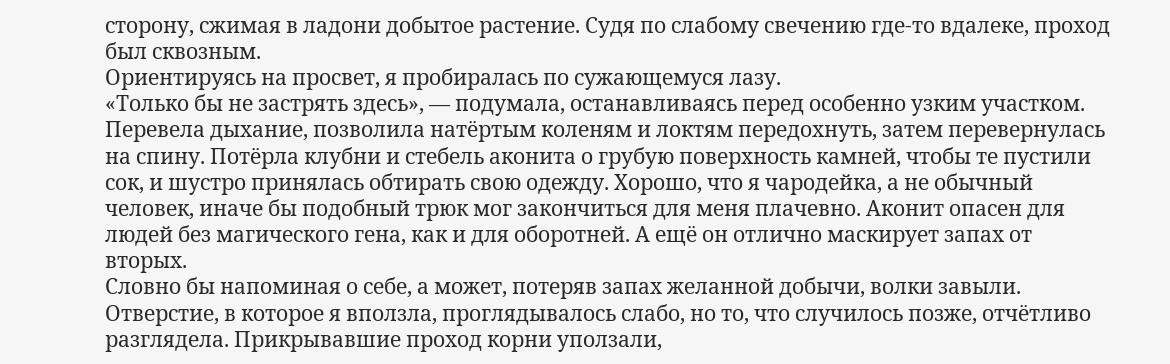сторону, сжимая в ладони добытое растение. Судя по слабому свечению где-то вдалеке, проход был сквозным.
Ориентируясь на просвет, я пробиралась по сужающемуся лазу.
«Только бы не застрять здесь», — подумала, останавливаясь перед особенно узким участком. Перевела дыхание, позволила натёртым коленям и локтям передохнуть, затем перевернулась на спину. Потёрла клубни и стебель аконита о грубую поверхность камней, чтобы те пустили сок, и шустро принялась обтирать свою одежду. Хорошо, что я чародейка, а не обычный человек, иначе бы подобный трюк мог закончиться для меня плачевно. Аконит опасен для людей без магического гена, как и для оборотней. А ещё он отлично маскирует запах от вторых.
Словно бы напоминая о себе, а может, потеряв запах желанной добычи, волки завыли. Отверстие, в которое я вползла, проглядывалось слабо, но то, что случилось позже, отчётливо разглядела. Прикрывавшие проход корни уползали,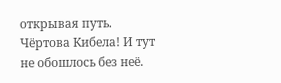открывая путь. Чёртова Кибела! И тут не обошлось без неё.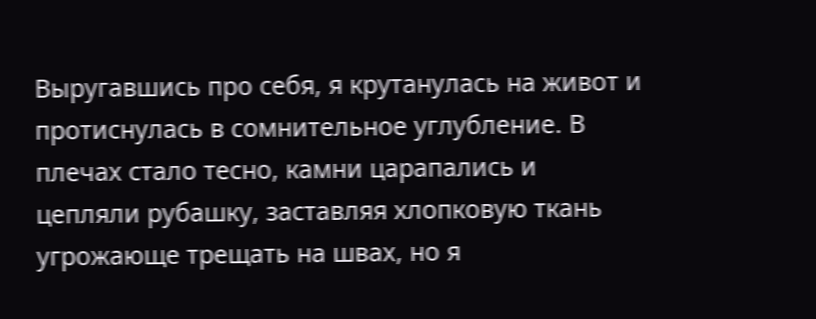Выругавшись про себя, я крутанулась на живот и протиснулась в сомнительное углубление. В плечах стало тесно, камни царапались и цепляли рубашку, заставляя хлопковую ткань угрожающе трещать на швах, но я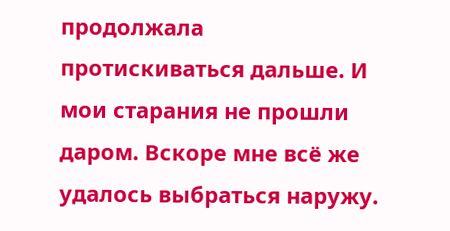продолжала протискиваться дальше. И мои старания не прошли даром. Вскоре мне всё же удалось выбраться наружу.